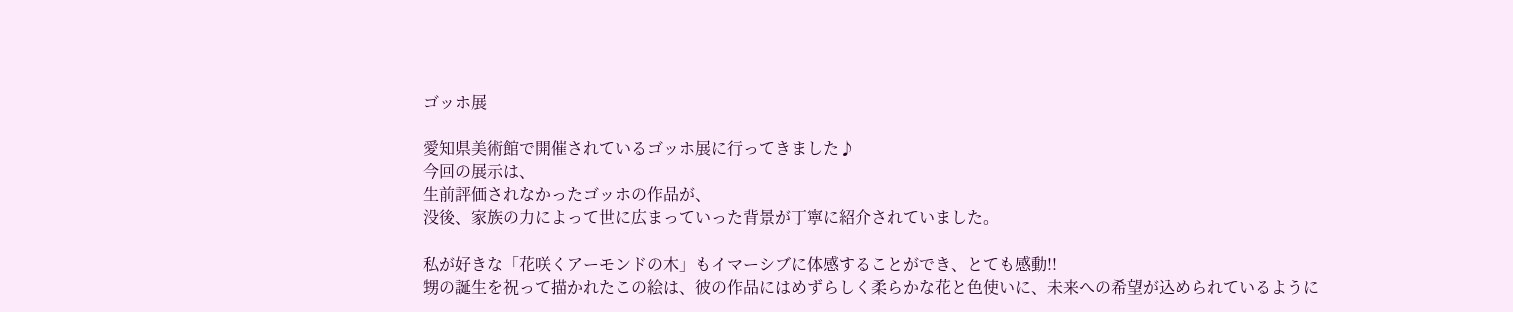ゴッホ展

愛知県美術館で開催されているゴッホ展に行ってきました♪
今回の展示は、
生前評価されなかったゴッホの作品が、
没後、家族の力によって世に広まっていった背景が丁寧に紹介されていました。

私が好きな「花咲くアーモンドの木」もイマーシブに体感することができ、とても感動!!
甥の誕生を祝って描かれたこの絵は、彼の作品にはめずらしく柔らかな花と色使いに、未来への希望が込められているように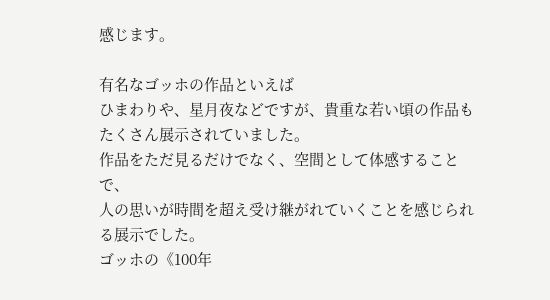感じます。

有名なゴッホの作品といえば
ひまわりや、星月夜などですが、貴重な若い頃の作品もたくさん展示されていました。
作品をただ見るだけでなく、空間として体感することで、
人の思いが時間を超え受け継がれていくことを感じられる展示でした。
ゴッホの《100年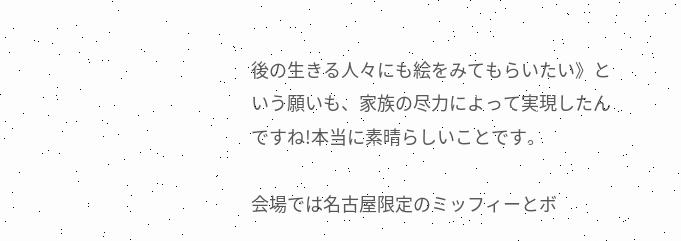後の生きる人々にも絵をみてもらいたい》という願いも、家族の尽力によって実現したんですね!本当に素晴らしいことです。

会場では名古屋限定のミッフィーとボ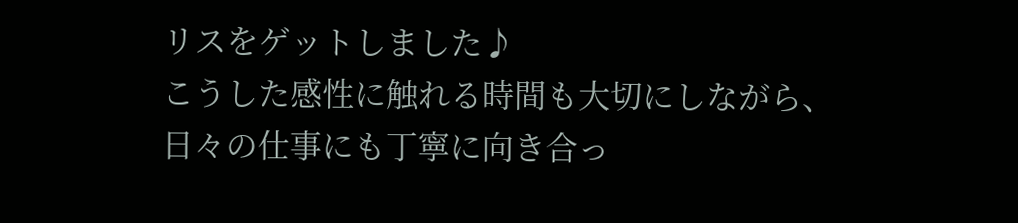リスをゲットしました♪
こうした感性に触れる時間も大切にしながら、
日々の仕事にも丁寧に向き合っ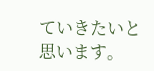ていきたいと思います。